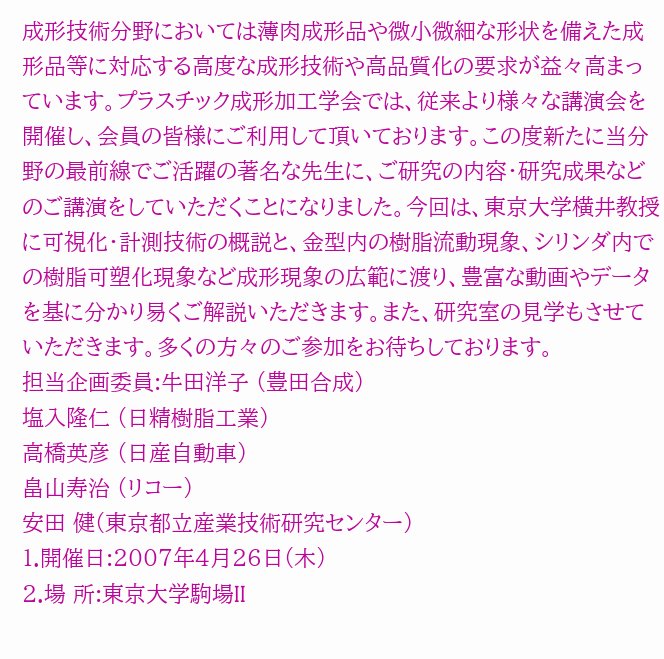成形技術分野においては薄肉成形品や微小微細な形状を備えた成形品等に対応する高度な成形技術や高品質化の要求が益々高まっています。プラスチック成形加工学会では、従来より様々な講演会を開催し、会員の皆様にご利用して頂いております。この度新たに当分野の最前線でご活躍の著名な先生に、ご研究の内容・研究成果などのご講演をしていただくことになりました。今回は、東京大学横井教授に可視化・計測技術の概説と、金型内の樹脂流動現象、シリンダ内での樹脂可塑化現象など成形現象の広範に渡り、豊富な動画やデータを基に分かり易くご解説いただきます。また、研究室の見学もさせていただきます。多くの方々のご参加をお待ちしております。
担当企画委員:牛田洋子 (豊田合成)
塩入隆仁 (日精樹脂工業)
高橋英彦 (日産自動車)
畠山寿治 (リコー)
安田 健(東京都立産業技術研究センター)
1.開催日:2007年4月26日(木)
2.場 所:東京大学駒場II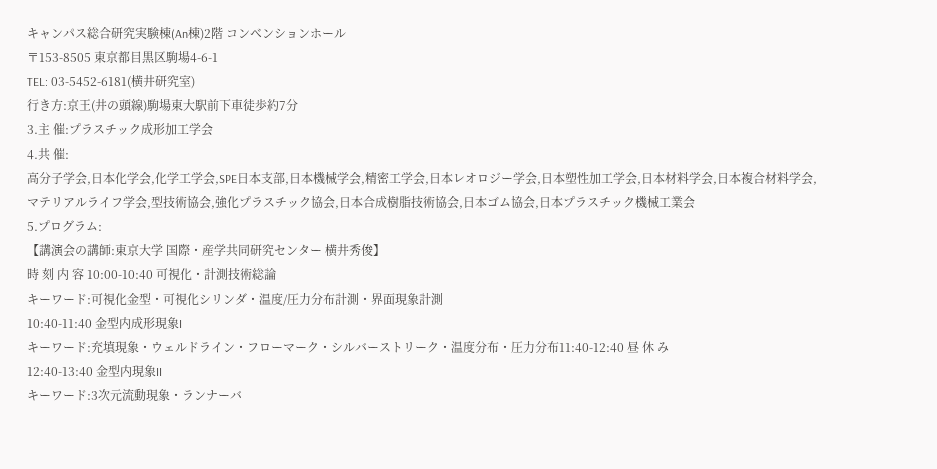キャンパス総合研究実験棟(An棟)2階 コンベンションホール
〒153-8505 東京都目黒区駒場4-6-1
TEL: 03-5452-6181(横井研究室)
行き方:京王(井の頭線)駒場東大駅前下車徒歩約7分
3.主 催:プラスチック成形加工学会
4.共 催:
高分子学会,日本化学会,化学工学会,SPE日本支部,日本機械学会,精密工学会,日本レオロジー学会,日本塑性加工学会,日本材料学会,日本複合材料学会,マテリアルライフ学会,型技術協会,強化プラスチック協会,日本合成樹脂技術協会,日本ゴム協会,日本プラスチック機械工業会
5.プログラム:
【講演会の講師:東京大学 国際・産学共同研究センター 横井秀俊】
時 刻 内 容 10:00-10:40 可視化・計測技術総論
キーワード:可視化金型・可視化シリンダ・温度/圧力分布計測・界面現象計測
10:40-11:40 金型内成形現象I
キーワード:充填現象・ウェルドライン・フローマーク・シルバーストリーク・温度分布・圧力分布11:40-12:40 昼 休 み
12:40-13:40 金型内現象II
キーワード:3次元流動現象・ランナーバ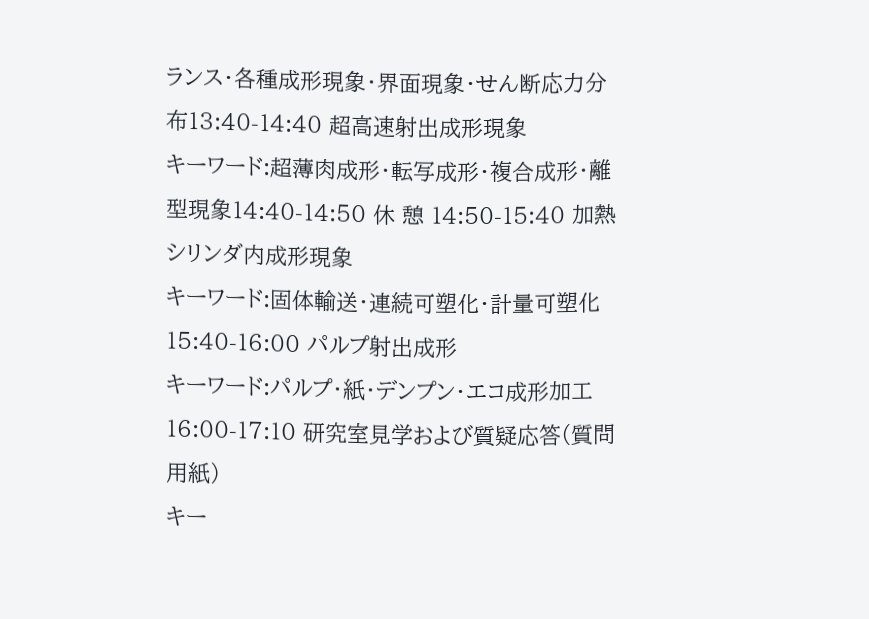ランス・各種成形現象・界面現象・せん断応力分布13:40-14:40 超高速射出成形現象
キーワード:超薄肉成形・転写成形・複合成形・離型現象14:40-14:50 休 憩 14:50-15:40 加熱シリンダ内成形現象
キーワード:固体輸送・連続可塑化・計量可塑化15:40-16:00 パルプ射出成形
キーワード:パルプ・紙・デンプン・エコ成形加工16:00-17:10 研究室見学および質疑応答(質問用紙)
キー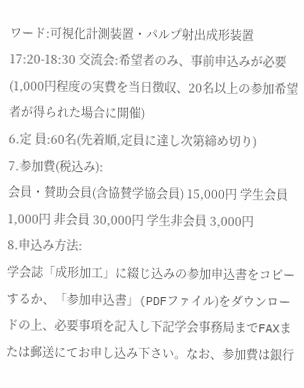ワード:可視化計測装置・パルプ射出成形装置
17:20-18:30 交流会:希望者のみ、事前申込みが必要
(1,000円程度の実費を当日徴収、20名以上の参加希望者が得られた場合に開催)
6.定 員:60名(先着順,定員に達し次第締め切り)
7.参加費(税込み):
会員・賛助会員(含協賛学協会員) 15,000円 学生会員 1,000円 非会員 30,000円 学生非会員 3,000円
8.申込み方法:
学会誌「成形加工」に綴じ込みの参加申込書をコピーするか、「参加申込書」(PDFファイル)をダウンロードの上、必要事項を記入し下記学会事務局までFAXまたは郵送にてお申し込み下さい。なお、参加費は銀行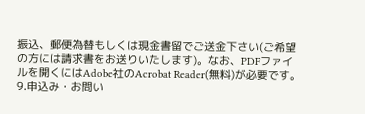振込、郵便為替もしくは現金書留でご送金下さい(ご希望の方には請求書をお送りいたします)。なお、PDFファイルを開くにはAdobe社のAcrobat Reader(無料)が必要です。
9.申込み・お問い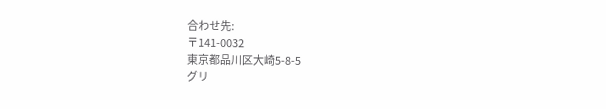合わせ先:
〒141-0032
東京都品川区大崎5-8-5
グリ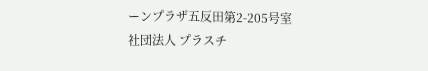ーンプラザ五反田第2-205号室
社団法人 プラスチ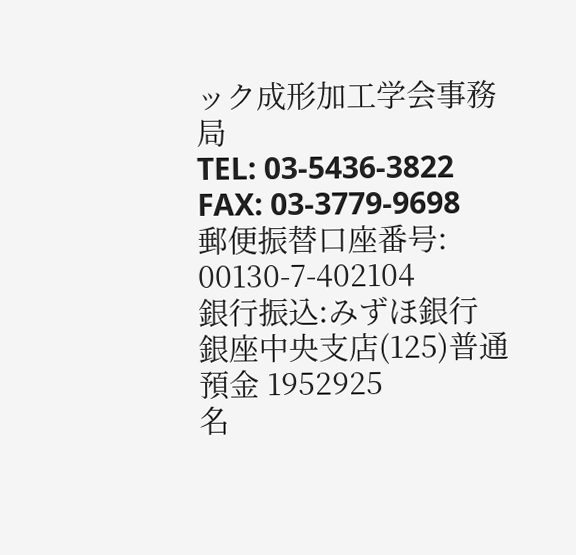ック成形加工学会事務局
TEL: 03-5436-3822 FAX: 03-3779-9698
郵便振替口座番号: 00130-7-402104
銀行振込:みずほ銀行 銀座中央支店(125)普通預金 1952925
名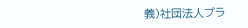義)社団法人プラ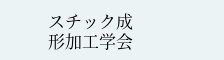スチック成形加工学会